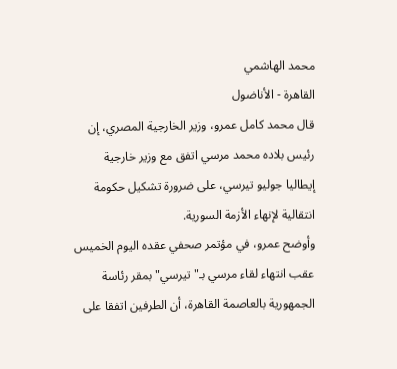محمد الهاشمي
القاهرة - الأناضول
قال محمد كامل عمرو، وزير الخارجية المصري، إن رئيس بلاده محمد مرسي اتفق مع وزير خارجية إيطاليا جوليو تيرسي، على ضرورة تشكيل حكومة انتقالية لإنهاء الأزمة السورية.
وأوضح عمرو، في مؤتمر صحفي عقده اليوم الخميس عقب انتهاء لقاء مرسي بـ"تيرسي" بمقر رئاسة الجمهورية بالعاصمة القاهرة، أن الطرفين اتفقا على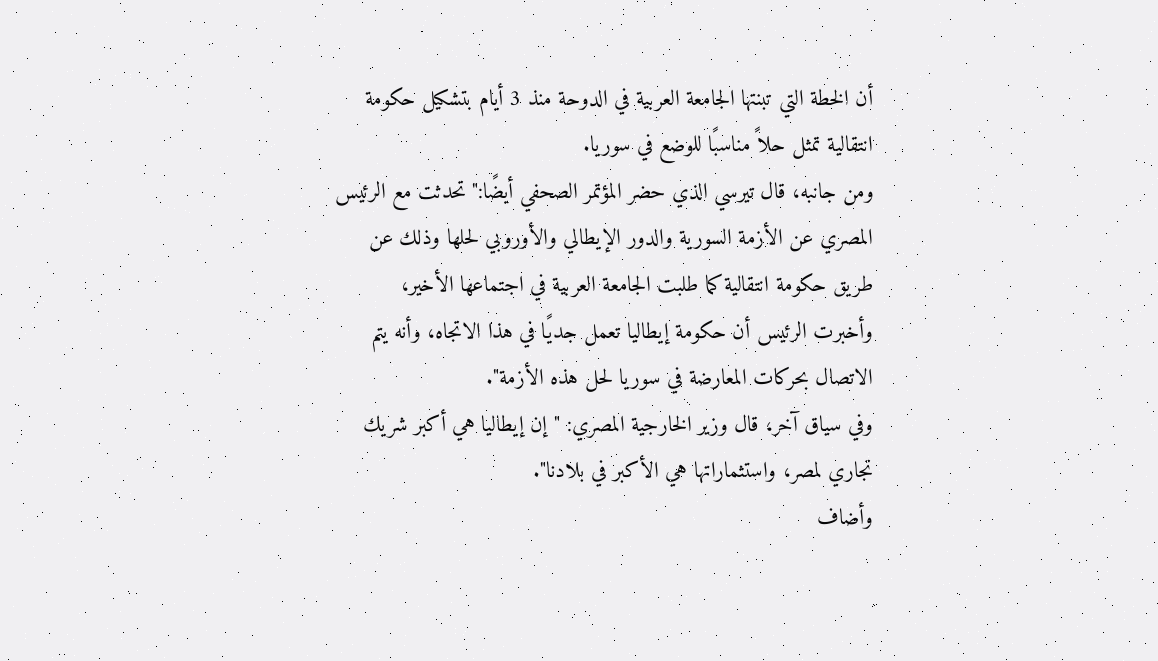أن الخطة التي تبنتها الجامعة العربية في الدوحة منذ 3 أيام بتشكيل حكومة انتقالية تمثل حلاً مناسبًا للوضع في سوريا.
ومن جانبه، قال تيرسي الذي حضر المؤتمر الصحفي أيضًا:" تحدثت مع الرئيس المصري عن الأزمة السورية والدور الإيطالي والأوروبي لحلها وذلك عن طريق حكومة انتقالية كما طلبت الجامعة العربية في اجتماعها الأخير، وأخبرت الرئيس أن حكومة إيطاليا تعمل جديًا في هذا الاتجاه، وأنه يتم الاتصال بحركات المعارضة في سوريا لحل هذه الأزمة".
وفي سياق آخر، قال وزير الخارجية المصري: "إن إيطاليا هي أكبر شريك تجاري لمصر، واستثماراتها هي الأكبر في بلادنا".
وأضاف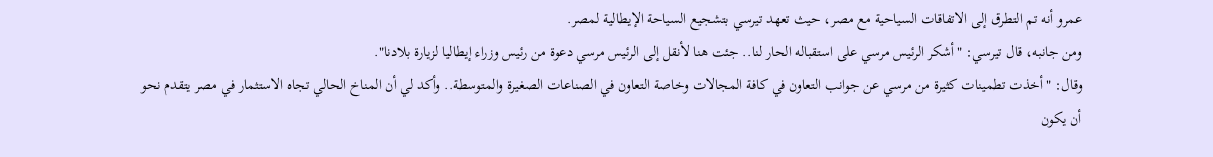عمرو أنه تم التطرق إلى الاتفاقات السياحية مع مصر، حيث تعهد تيرسي بتشجيع السياحة الإيطالية لمصر.
ومن جانبه، قال تيرسي: "أشكر الرئيس مرسي على استقباله الحار لنا.. جئت هنا لأنقل إلى الرئيس مرسي دعوة من رئيس وزراء إيطاليا لزيارة بلادنا".
وقال: "أخذت تطمينات كثيرة من مرسي عن جوانب التعاون في كافة المجالات وخاصة التعاون في الصناعات الصغيرة والمتوسطة.. وأكد لي أن المناخ الحالي تجاه الاستثمار في مصر يتقدم نحو أن يكون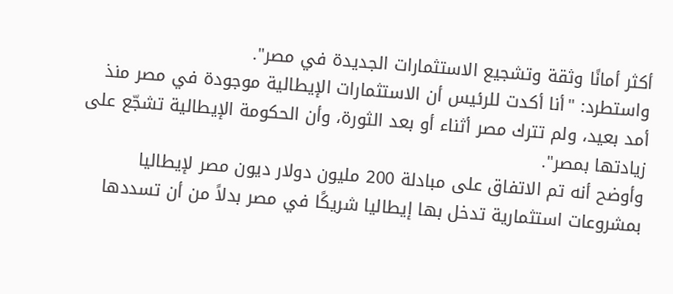أكثر أمانًا وثقة وتشجيع الاستثمارات الجديدة في مصر".
واستطرد: "أنا أكدت للرئيس أن الاستثمارات الإيطالية موجودة في مصر منذ أمد بعيد، ولم تترك مصر أثناء أو بعد الثورة، وأن الحكومة الإيطالية تشجّع على زيادتها بمصر".
وأوضح أنه تم الاتفاق على مبادلة 200 مليون دولار ديون مصر لإيطاليا بمشروعات استثمارية تدخل بها إيطاليا شريكًا في مصر بدلاً من أن تسددها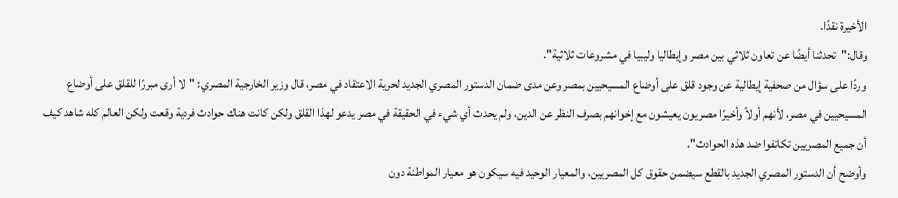الأخيرة نقدًا.
وقال:"تحدثنا أيضًا عن تعاون ثلاثي بين مصر وإيطاليا وليبيا في مشروعات ثلاثية".
وردًا على سؤال من صحفية إيطالية عن وجود قلق على أوضاع المسيحيين بمصر وعن مدى ضمان الدستور المصري الجديد لحرية الاعتقاد في مصر، قال وزير الخارجية المصري: "لا أرى مبررًا للقلق على أوضاع المسيحيين في مصر، لأنهم أولاً وأخيرًا مصريون يعيشون مع إخوانهم بصرف النظر عن الدين، ولم يحدث أي شيء في الحقيقة في مصر يدعو لهذا القلق ولكن كانت هناك حوادث فردية وقعت ولكن العالم كله شاهد كيف أن جميع المصريين تكاتفوا ضد هذه الحوادث".
وأوضح أن الدستور المصري الجديد بالقطع سيضمن حقوق كل المصريين، والمعيار الوحيد فيه سيكون هو معيار المواطنة دون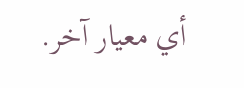أي معيار آخر.